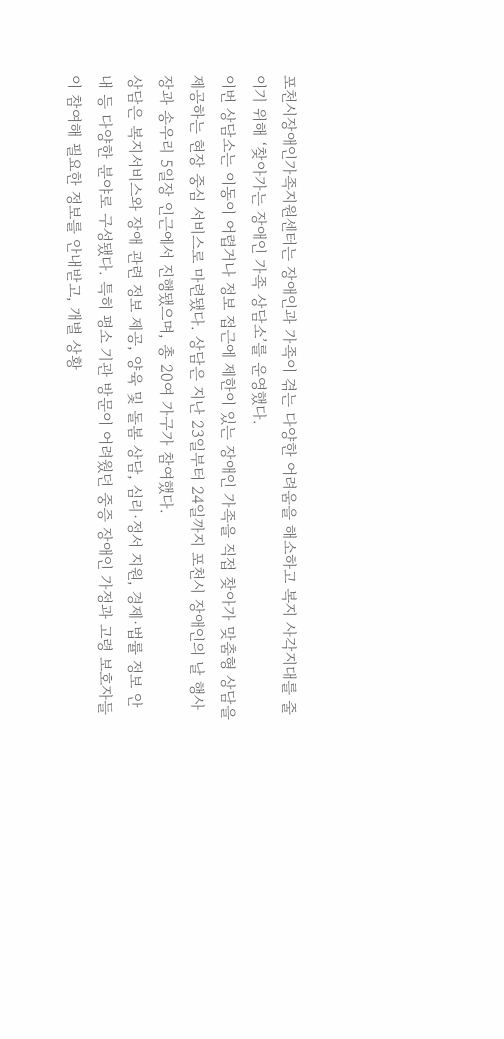포천시장애인가족지원센터는 장애인과 가족이 겪는 다양한 어려움을 해소하고 복지 사각지대를 줄이기 위해 ‘찾아가는 장애인 가족 상담소’를 운영했다.
이번 상담소는 이동이 어렵거나 정보 접근에 제한이 있는 장애인 가족을 직접 찾아가 맞춤형 상담을 제공하는 현장 중심 서비스로 마련됐다. 상담은 지난 23일부터 24일까지 포천시 장애인의 날 행사장과 송우리 5일장 인근에서 진행됐으며, 총 20여 가구가 참여했다.
상담은 복지서비스와 장애 관련 정보 제공, 양육 및 돌봄 상담, 심리·정서 지원, 경제·법률 정보 안내 등 다양한 분야로 구성됐다. 특히 평소 기관 방문이 어려웠던 중증 장애인 가정과 고령 보호자들이 참여해 필요한 정보를 안내받고, 개별 상황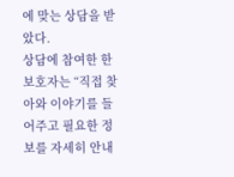에 맞는 상담을 받았다.
상담에 참여한 한 보호자는 “직접 찾아와 이야기를 들어주고 필요한 정보를 자세히 안내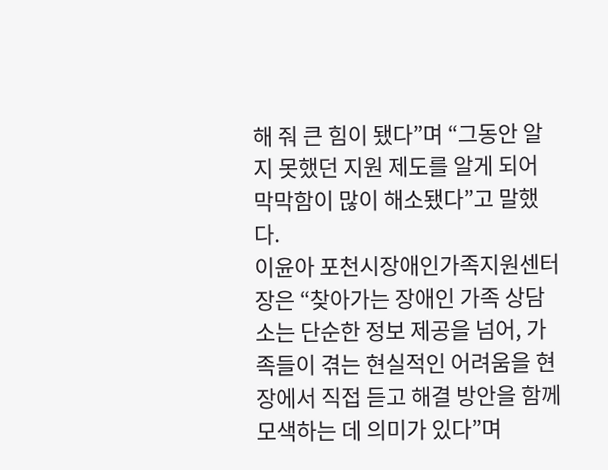해 줘 큰 힘이 됐다”며 “그동안 알지 못했던 지원 제도를 알게 되어 막막함이 많이 해소됐다”고 말했다.
이윤아 포천시장애인가족지원센터장은 “찾아가는 장애인 가족 상담소는 단순한 정보 제공을 넘어, 가족들이 겪는 현실적인 어려움을 현장에서 직접 듣고 해결 방안을 함께 모색하는 데 의미가 있다”며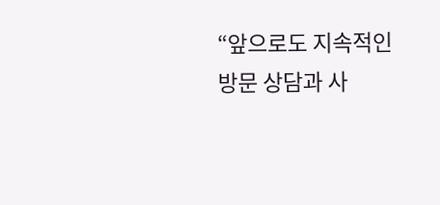“앞으로도 지속적인 방문 상담과 사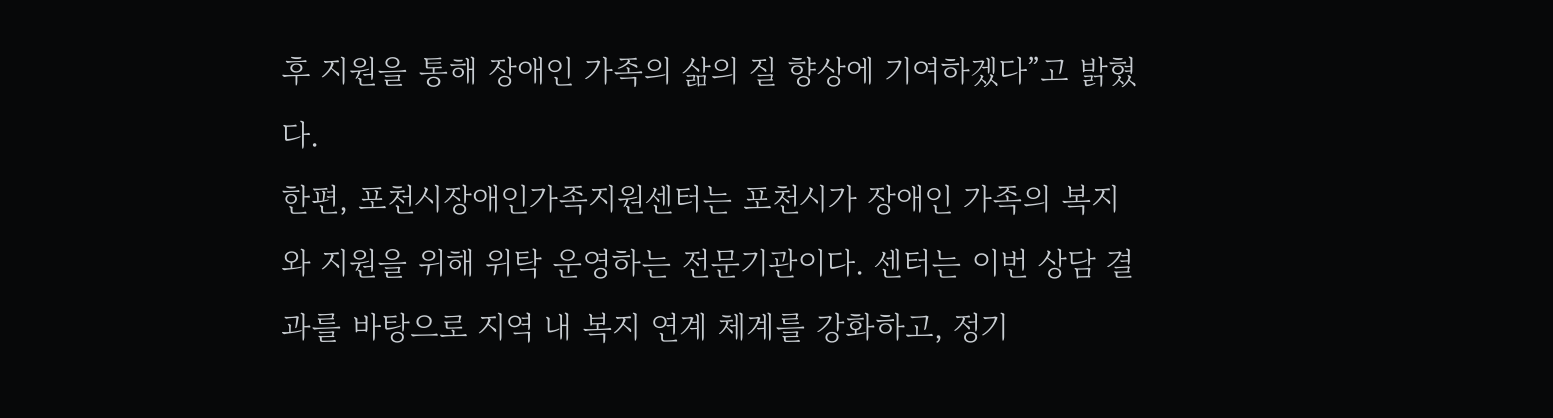후 지원을 통해 장애인 가족의 삶의 질 향상에 기여하겠다”고 밝혔다.
한편, 포천시장애인가족지원센터는 포천시가 장애인 가족의 복지와 지원을 위해 위탁 운영하는 전문기관이다. 센터는 이번 상담 결과를 바탕으로 지역 내 복지 연계 체계를 강화하고, 정기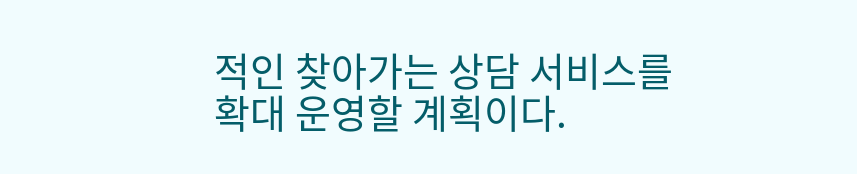적인 찾아가는 상담 서비스를 확대 운영할 계획이다.